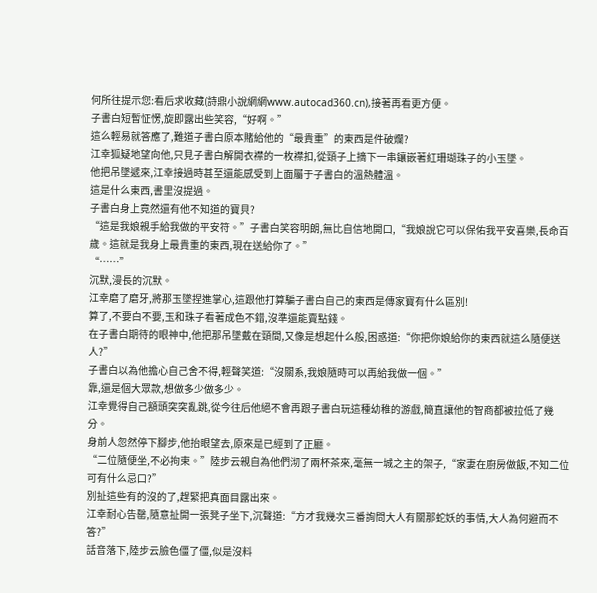何所往提示您:看后求收藏(詩鼎小說網網www.autocad360.cn),接著再看更方便。
子書白短暫怔愣,旋即露出些笑容,“好啊。”
這么輕易就答應了,難道子書白原本賭給他的“最貴重”的東西是件破爛?
江幸狐疑地望向他,只見子書白解開衣襟的一枚襟扣,從頸子上摘下一串鑲嵌著紅珊瑚珠子的小玉墜。
他把吊墜遞來,江幸接過時甚至還能感受到上面屬于子書白的溫熱體溫。
這是什么東西,書里沒提過。
子書白身上竟然還有他不知道的寶貝?
“這是我娘親手給我做的平安符。”子書白笑容明朗,無比自信地開口,“我娘說它可以保佑我平安喜樂,長命百歲。這就是我身上最貴重的東西,現在送給你了。”
“……”
沉默,漫長的沉默。
江幸磨了磨牙,將那玉墜捏進掌心,這跟他打算騙子書白自己的東西是傳家寶有什么區別!
算了,不要白不要,玉和珠子看著成色不錯,沒準還能賣點錢。
在子書白期待的眼神中,他把那吊墜戴在頸間,又像是想起什么般,困惑道:“你把你娘給你的東西就這么隨便送人?”
子書白以為他擔心自己舍不得,輕聲笑道:“沒關系,我娘隨時可以再給我做一個。”
靠,還是個大眾款,想做多少做多少。
江幸覺得自己額頭突突亂跳,從今往后他絕不會再跟子書白玩這種幼稚的游戲,簡直讓他的智商都被拉低了幾分。
身前人忽然停下腳步,他抬眼望去,原來是已經到了正廳。
“二位隨便坐,不必拘束。”陸步云親自為他們沏了兩杯茶來,毫無一城之主的架子,“家妻在廚房做飯,不知二位可有什么忌口?”
別扯這些有的沒的了,趕緊把真面目露出來。
江幸耐心告罄,隨意扯開一張凳子坐下,沉聲道:“方才我幾次三番詢問大人有關那蛇妖的事情,大人為何避而不答?”
話音落下,陸步云臉色僵了僵,似是沒料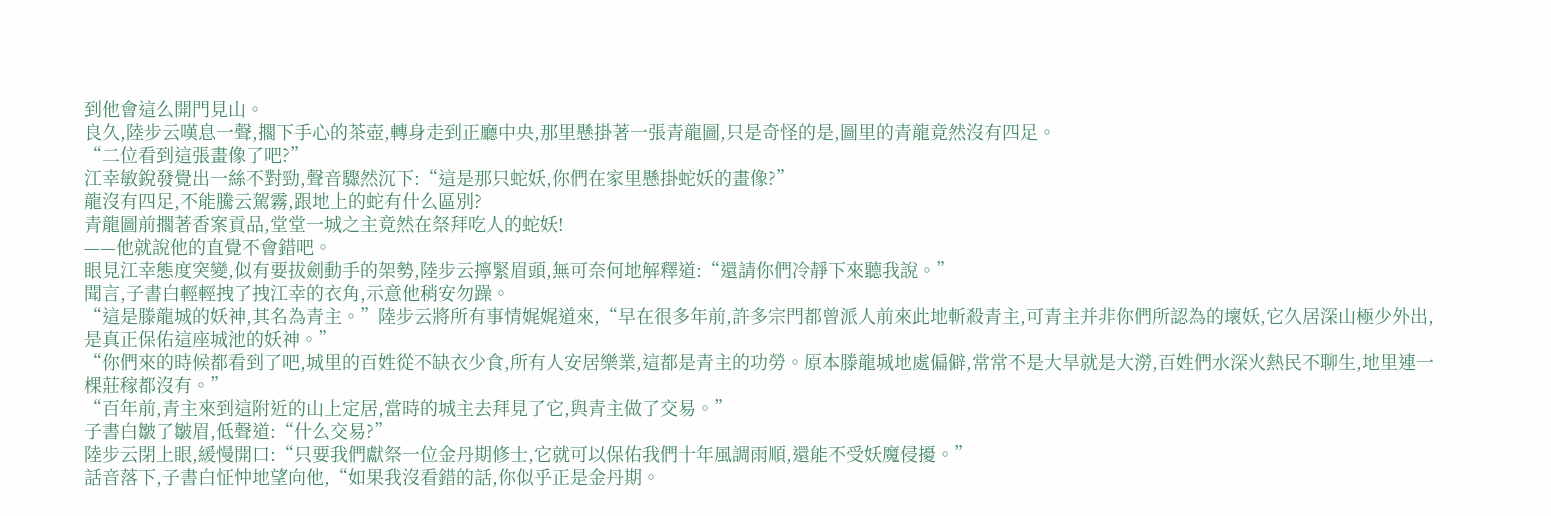到他會這么開門見山。
良久,陸步云嘆息一聲,擱下手心的茶壺,轉身走到正廳中央,那里懸掛著一張青龍圖,只是奇怪的是,圖里的青龍竟然沒有四足。
“二位看到這張畫像了吧?”
江幸敏銳發覺出一絲不對勁,聲音驟然沉下:“這是那只蛇妖,你們在家里懸掛蛇妖的畫像?”
龍沒有四足,不能騰云駕霧,跟地上的蛇有什么區別?
青龍圖前擱著香案貢品,堂堂一城之主竟然在祭拜吃人的蛇妖!
——他就說他的直覺不會錯吧。
眼見江幸態度突變,似有要拔劍動手的架勢,陸步云擰緊眉頭,無可奈何地解釋道:“還請你們冷靜下來聽我說。”
聞言,子書白輕輕拽了拽江幸的衣角,示意他稍安勿躁。
“這是滕龍城的妖神,其名為青主。”陸步云將所有事情娓娓道來,“早在很多年前,許多宗門都曾派人前來此地斬殺青主,可青主并非你們所認為的壞妖,它久居深山極少外出,是真正保佑這座城池的妖神。”
“你們來的時候都看到了吧,城里的百姓從不缺衣少食,所有人安居樂業,這都是青主的功勞。原本滕龍城地處偏僻,常常不是大旱就是大澇,百姓們水深火熱民不聊生,地里連一棵莊稼都沒有。”
“百年前,青主來到這附近的山上定居,當時的城主去拜見了它,與青主做了交易。”
子書白皺了皺眉,低聲道:“什么交易?”
陸步云閉上眼,緩慢開口:“只要我們獻祭一位金丹期修士,它就可以保佑我們十年風調雨順,還能不受妖魔侵擾。”
話音落下,子書白怔忡地望向他,“如果我沒看錯的話,你似乎正是金丹期。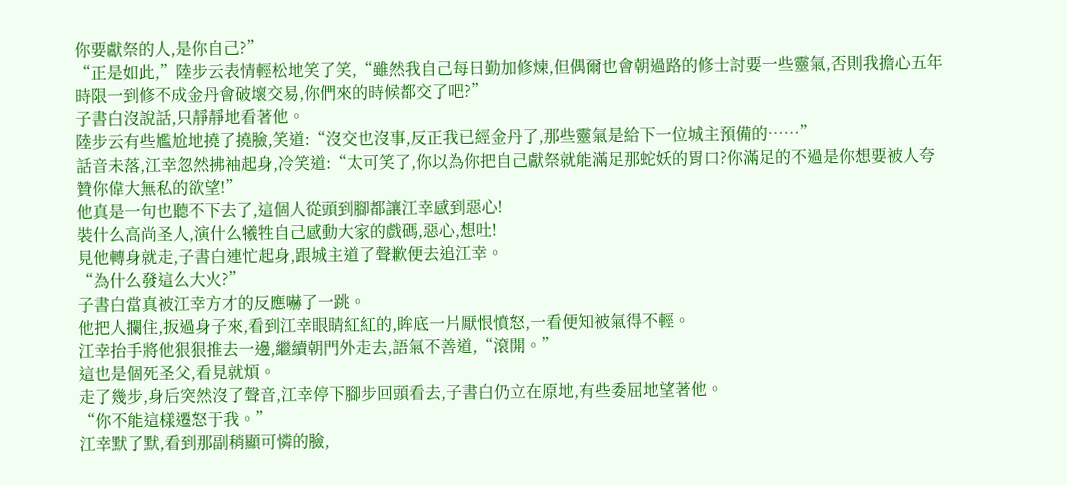你要獻祭的人,是你自己?”
“正是如此,”陸步云表情輕松地笑了笑,“雖然我自己每日勤加修煉,但偶爾也會朝過路的修士討要一些靈氣,否則我擔心五年時限一到修不成金丹會破壞交易,你們來的時候都交了吧?”
子書白沒說話,只靜靜地看著他。
陸步云有些尷尬地撓了撓臉,笑道:“沒交也沒事,反正我已經金丹了,那些靈氣是給下一位城主預備的……”
話音未落,江幸忽然拂袖起身,冷笑道:“太可笑了,你以為你把自己獻祭就能滿足那蛇妖的胃口?你滿足的不過是你想要被人夸贊你偉大無私的欲望!”
他真是一句也聽不下去了,這個人從頭到腳都讓江幸感到惡心!
裝什么高尚圣人,演什么犧牲自己感動大家的戲碼,惡心,想吐!
見他轉身就走,子書白連忙起身,跟城主道了聲歉便去追江幸。
“為什么發這么大火?”
子書白當真被江幸方才的反應嚇了一跳。
他把人攔住,扳過身子來,看到江幸眼睛紅紅的,眸底一片厭恨憤怒,一看便知被氣得不輕。
江幸抬手將他狠狠推去一邊,繼續朝門外走去,語氣不善道,“滾開。”
這也是個死圣父,看見就煩。
走了幾步,身后突然沒了聲音,江幸停下腳步回頭看去,子書白仍立在原地,有些委屈地望著他。
“你不能這樣遷怒于我。”
江幸默了默,看到那副稍顯可憐的臉,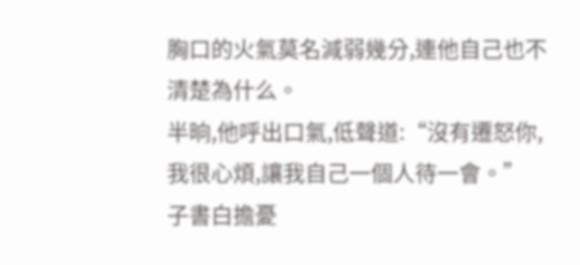胸口的火氣莫名減弱幾分,連他自己也不清楚為什么。
半晌,他呼出口氣,低聲道:“沒有遷怒你,我很心煩,讓我自己一個人待一會。”
子書白擔憂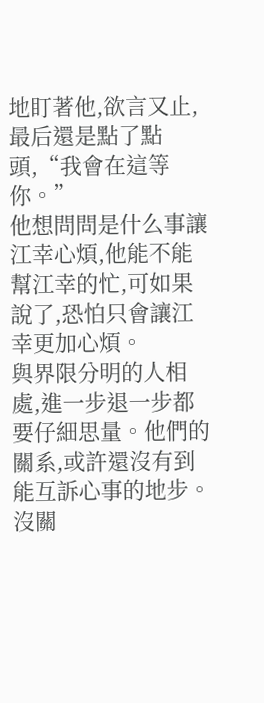地盯著他,欲言又止,最后還是點了點頭,“我會在這等你。”
他想問問是什么事讓江幸心煩,他能不能幫江幸的忙,可如果說了,恐怕只會讓江幸更加心煩。
與界限分明的人相處,進一步退一步都要仔細思量。他們的關系,或許還沒有到能互訴心事的地步。
沒關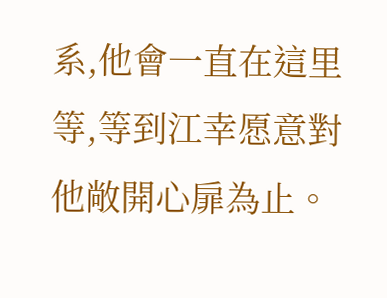系,他會一直在這里等,等到江幸愿意對他敞開心扉為止。